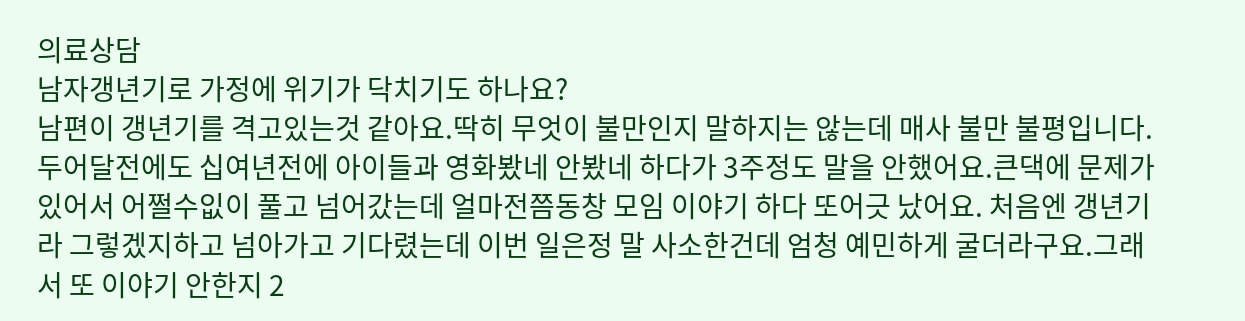의료상담
남자갱년기로 가정에 위기가 닥치기도 하나요?
남편이 갱년기를 격고있는것 같아요.딱히 무엇이 불만인지 말하지는 않는데 매사 불만 불평입니다.두어달전에도 십여년전에 아이들과 영화봤네 안봤네 하다가 3주정도 말을 안했어요.큰댁에 문제가 있어서 어쩔수잆이 풀고 넘어갔는데 얼마전쯤동창 모임 이야기 하다 또어긋 났어요. 처음엔 갱년기라 그렇겠지하고 넘아가고 기다렸는데 이번 일은정 말 사소한건데 엄청 예민하게 굴더라구요.그래서 또 이야기 안한지 2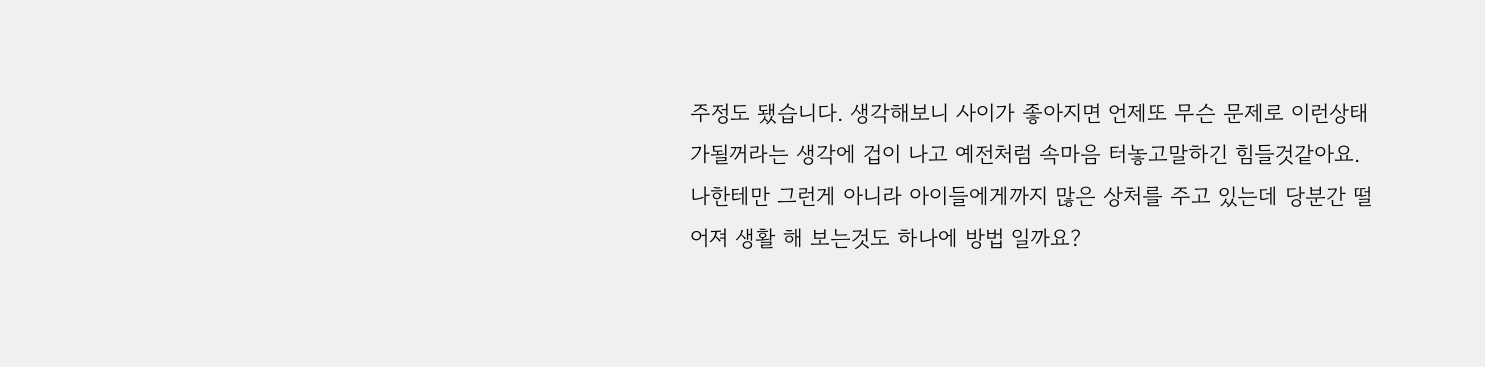주정도 됐습니다. 생각해보니 사이가 좋아지면 언제또 무슨 문제로 이런상태가될꺼라는 생각에 겁이 나고 예전처럼 속마음 터놓고말하긴 힘들것같아요. 나한테만 그런게 아니라 아이들에게까지 많은 상처를 주고 있는데 당분간 떨어져 생활 해 보는것도 하나에 방법 일까요?